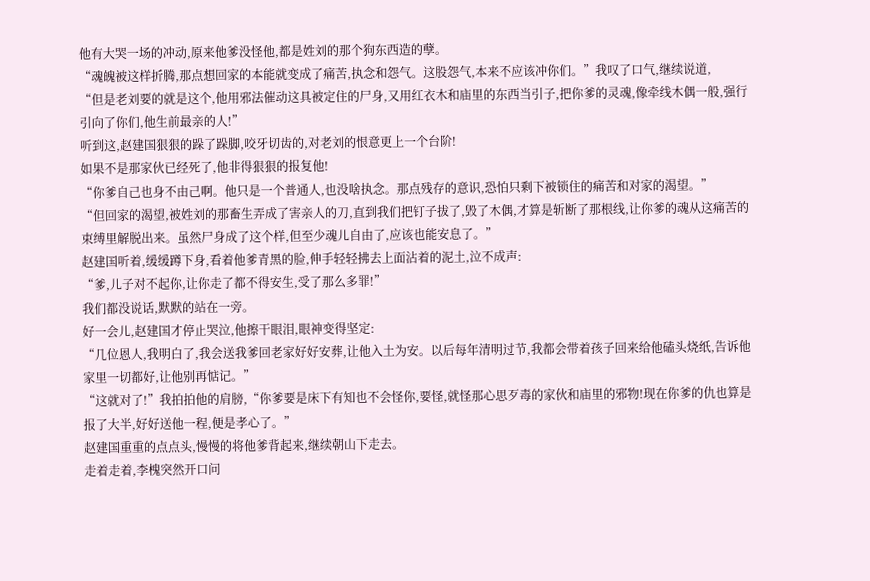他有大哭一场的冲动,原来他爹没怪他,都是姓刘的那个狗东西造的孽。
“魂魄被这样折腾,那点想回家的本能就变成了痛苦,执念和怨气。这股怨气,本来不应该冲你们。”我叹了口气,继续说道,
“但是老刘要的就是这个,他用邪法催动这具被定住的尸身,又用红衣木和庙里的东西当引子,把你爹的灵魂,像牵线木偶一般,强行引向了你们,他生前最亲的人!”
听到这,赵建国狠狠的跺了跺脚,咬牙切齿的,对老刘的恨意更上一个台阶!
如果不是那家伙已经死了,他非得狠狠的报复他!
“你爹自己也身不由己啊。他只是一个普通人,也没啥执念。那点残存的意识,恐怕只剩下被锁住的痛苦和对家的渴望。”
“但回家的渴望,被姓刘的那畜生弄成了害亲人的刀,直到我们把钉子拔了,毁了木偶,才算是斩断了那根线,让你爹的魂从这痛苦的束缚里解脱出来。虽然尸身成了这个样,但至少魂儿自由了,应该也能安息了。”
赵建国听着,缓缓蹲下身,看着他爹青黑的脸,伸手轻轻拂去上面沾着的泥土,泣不成声:
“爹,儿子对不起你,让你走了都不得安生,受了那么多罪!”
我们都没说话,默默的站在一旁。
好一会儿,赵建国才停止哭泣,他擦干眼泪,眼神变得坚定:
“几位恩人,我明白了,我会送我爹回老家好好安葬,让他入土为安。以后每年清明过节,我都会带着孩子回来给他磕头烧纸,告诉他家里一切都好,让他别再惦记。”
“这就对了!”我拍拍他的肩膀,“你爹要是床下有知也不会怪你,要怪,就怪那心思歹毒的家伙和庙里的邪物!现在你爹的仇也算是报了大半,好好送他一程,便是孝心了。”
赵建国重重的点点头,慢慢的将他爹背起来,继续朝山下走去。
走着走着,李槐突然开口问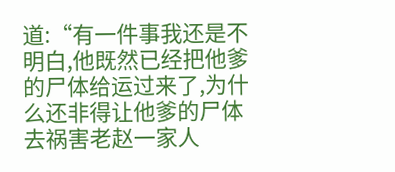道:“有一件事我还是不明白,他既然已经把他爹的尸体给运过来了,为什么还非得让他爹的尸体去祸害老赵一家人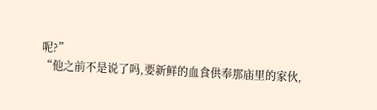呢?”
“他之前不是说了吗,要新鲜的血食供奉那庙里的家伙,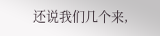还说我们几个来,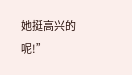她挺高兴的呢!”